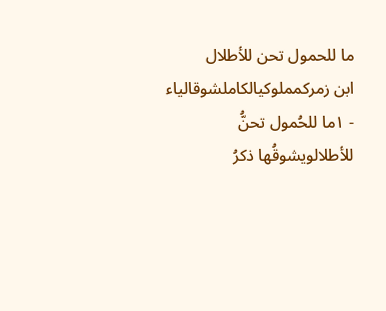ما للحمول تحن للأطلال
ابن زمركمملوكيالكاملشوقالياء
- ١ما للحُمول تحنُّ للأطلالويشوقُها ذكرُ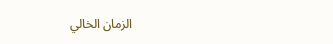الزمان الخالي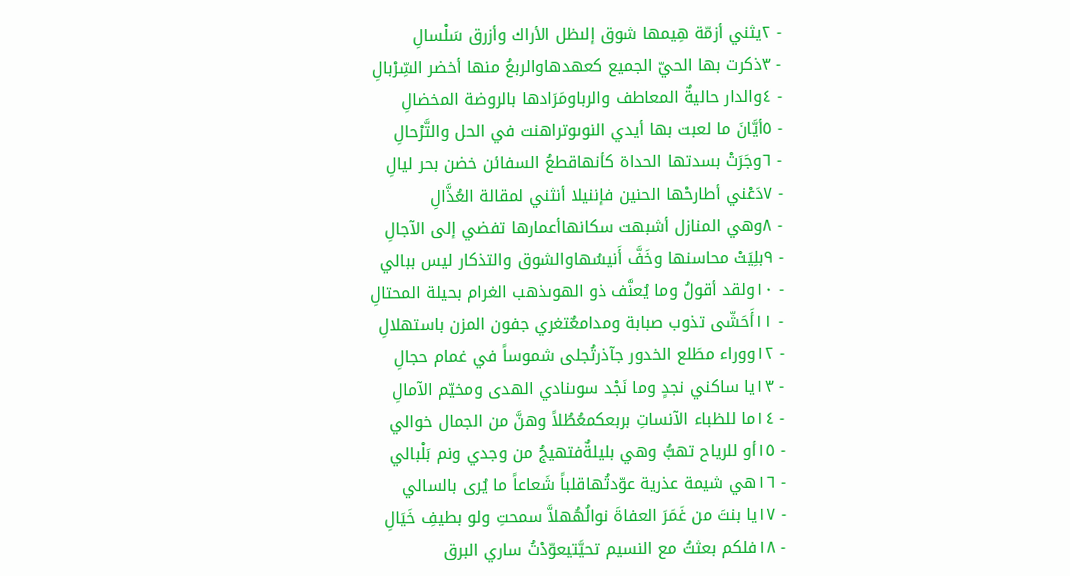- ٢يثني أزمّة هِيمها شوق إلىظل الأراك وأزرق سَلْسالِ
- ٣ذكرت بها الحيّ الجميع كعهدهاوالربعُ منها أخضر السِّرْبالِ
- ٤والدار حاليةٌ المعاطف والرباومَرَادها بالروضة المخضالِ
- ٥أيَّانَ ما لعبت بها أيدي النوىوتراهنت في الحل والتَّرْحالِ
- ٦وجَرَتْ بسدتها الحداة كأنهاقطعُ السفائن خضن بحر ليالِ
- ٧دَعْني أطارحْها الحنين فإننيلا أنثني لمقالة العُذَّالِ
- ٨وهي المنازل أشبهت سكانهاأعمارها تفضي إلى الآجالِ
- ٩بلِيَتْ محاسنها وخَفَّ أَنيسُهاوالشوق والتذكار ليس ببالي
- ١٠ولقد أقولُ وما يُعنَّف ذو الهوىذهب الغرام بحيلة المحتالِ
- ١١أَحَشّى تذوب صبابة ومدامعٌتغري جفون المزن باستهلالِ
- ١٢ووراء مطَلع الخدور جآذرتُجلى شموساً في غمام حجالِ
- ١٣يا ساكني نجدٍ وما نَجْد سوىنادي الهدى ومخيّم الآمالِ
- ١٤ما للظباء الآنساتِ بربعكمعُطُلاً وهنَّ من الجمال خوالي
- ١٥أو للرياح تهبُّ وهي بليلةٌفتهيجُ من وجدي ونم بَلْبالي
- ١٦هي شيمة عذرية عوّدتُهاقلباً شَعاعاً ما يُرى بالسالي
- ١٧يا بنتَ من غَمَرَ العفاةَ نوالُهُهلاَّ سمحتِ ولو بطيفِ خَيَالِ
- ١٨فلكم بعثتُ مع النسيم تحيَّتيعوّدْتُ ساري البرق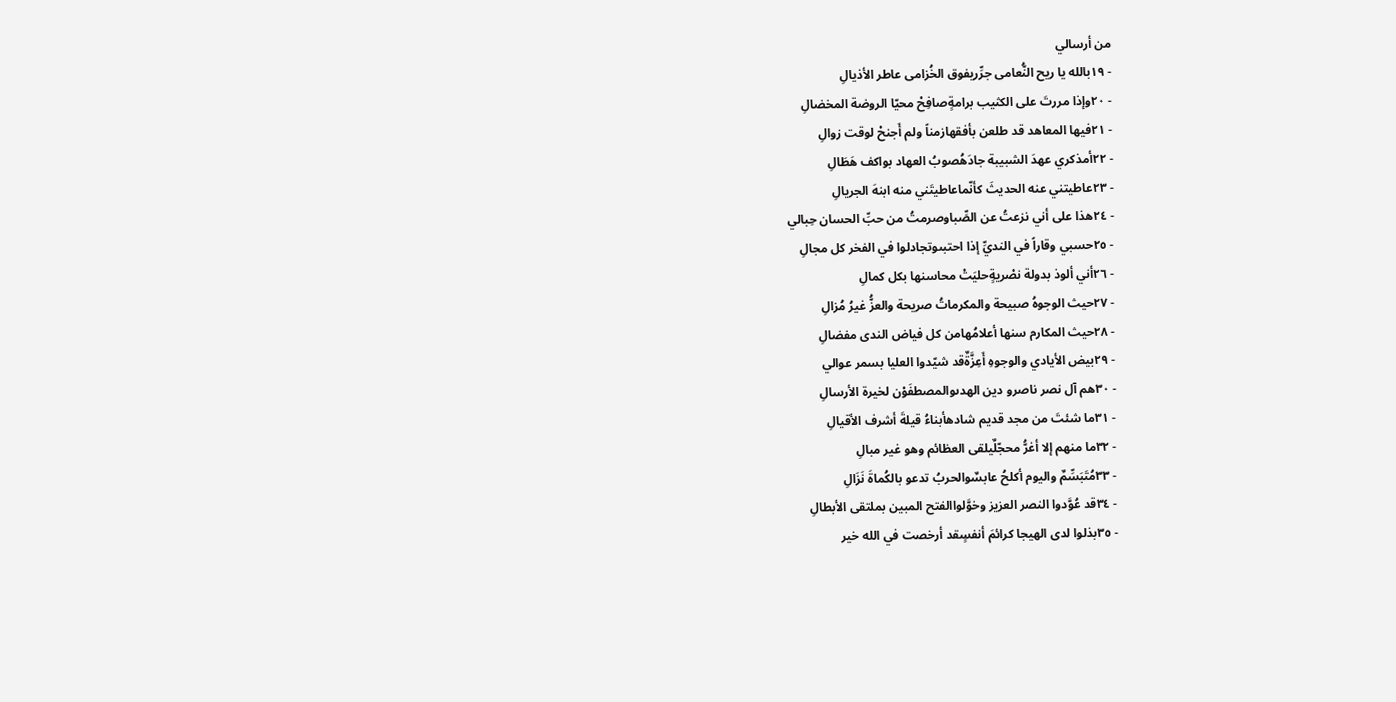من أرسالي
- ١٩بالله يا ريح النُّعامى جرِّريفوق الخُزامى عاطر الأذيالِ
- ٢٠وإذا مررتَ على الكثيب برامةٍصافِحْ محيّا الروضة المخضالِ
- ٢١فيها المعاهد قد طلعن بأفقهازمناً ولم أَجنحْ لوقت زوالِ
- ٢٢أمذكري عهدَ الشبيبة جادَهُصوبُ العهاد بواكف هَطَالِ
- ٢٣عاطيتني عنه الحديثَ كأنّماعاطيتَني منه ابنهَ الجريالِ
- ٢٤هذا على أني نزعتُ عن الصِّباوصرمتُ من حبِّ الحسان حِبالي
- ٢٥حسبي وقاراً في النديِّ إذا احتبىوتجادلوا في الفخر كل مجالِ
- ٢٦أني ألوذ بدولة نصْريةٍحليَتْ محاسنها بكل كمالِ
- ٢٧حيث الوجوهُ صبيحة والمكرماتُ صريحة والعزُّ غيرُ مُزالِ
- ٢٨حيث المكارم سنها أعلامُهامن كل فياض الندى مفضالِ
- ٢٩بيض الأيادي والوجوهِ أَعِزَّةٌقد شيّدوا العليا بسمر عوالي
- ٣٠هم آل نصر ناصرو دين الهدىوالمصطفَوْن لخيرة الأرسالِ
- ٣١ما شئتَ من مجد قديم شادهأبناءُ قيلةَ أشرف الأقيالِ
- ٣٢ما منهم إلا أغرُّ محجّلٌيلقى العظائم وهو غير مبالِ
- ٣٣مُتَبَسِّمٌ واليوم أكلحُ عابسٌوالحربُ تدعو بالكُماةَ نَزَالِ
- ٣٤قد عُوَّدوا النصر العزيز وخوَّلواالفتح المبين بملتقى الأبطالِ
- ٣٥بذلوا لدى الهيجا كرائمَ أنفسٍقد أرخصت في الله خير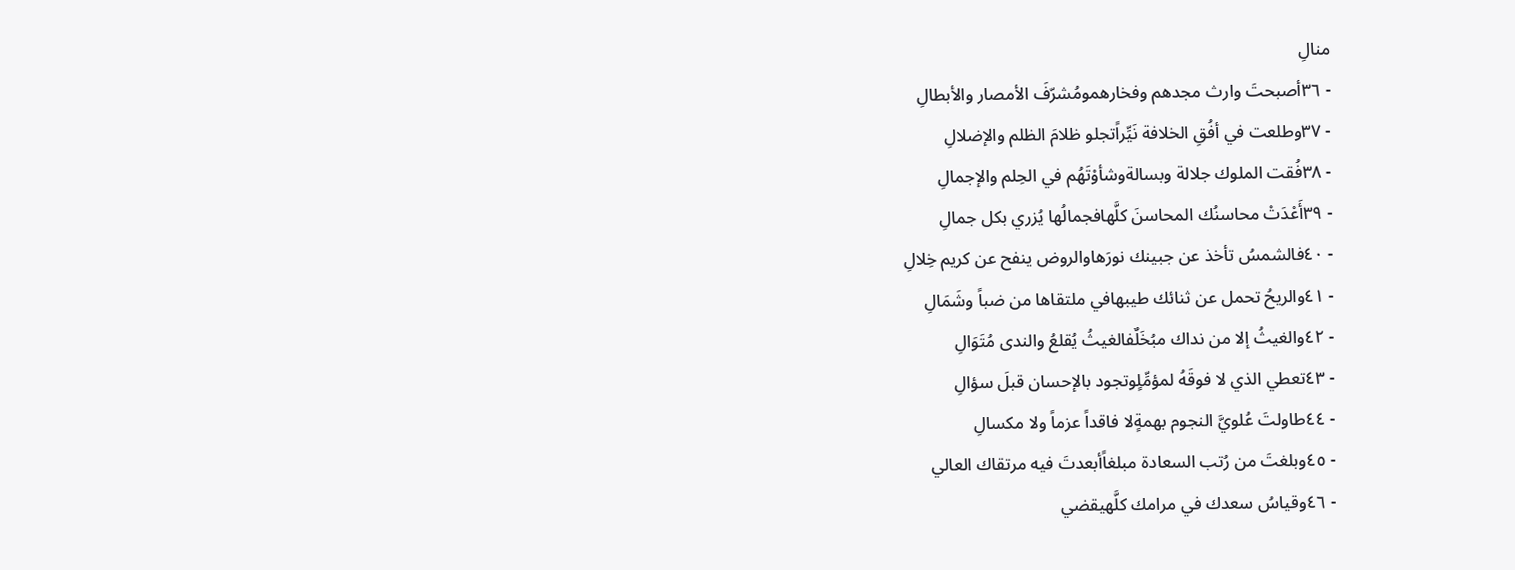منالِ
- ٣٦أصبحتَ وارث مجدهم وفخارهمومُشرّفَ الأمصار والأبطالِ
- ٣٧وطلعت في أفُقِ الخلافة نَيِّراًتجلو ظلامَ الظلم والإضلالِ
- ٣٨فُقت الملوك جلالة وبسالةوشأوْتَهُم في الحِلم والإجمالِ
- ٣٩أَعْدَتْ محاسنُك المحاسنَ كلَّهافجمالُها يُزري بكل جمالِ
- ٤٠فالشمسُ تأخذ عن جبينك نورَهاوالروض ينفح عن كريم خِلالِ
- ٤١والريحُ تحمل عن ثنائك طيبهافي ملتقاها من ضباً وشَمَالِ
- ٤٢والغيثُ إلا من نداك مبُخَلٌفالغيثُ يُقلعُ والندى مُتَوَالِ
- ٤٣تعطي الذي لا فوقَهُ لمؤمِّلٍوتجود بالإحسان قبلَ سؤالِ
- ٤٤طاولتَ عُلويَّ النجوم بهمةٍلا فاقداً عزماً ولا مكسالِ
- ٤٥وبلغتَ من رُتب السعادة مبلغاًأبعدتَ فيه مرتقاك العالي
- ٤٦وقياسُ سعدك في مرامك كلَّهيقضي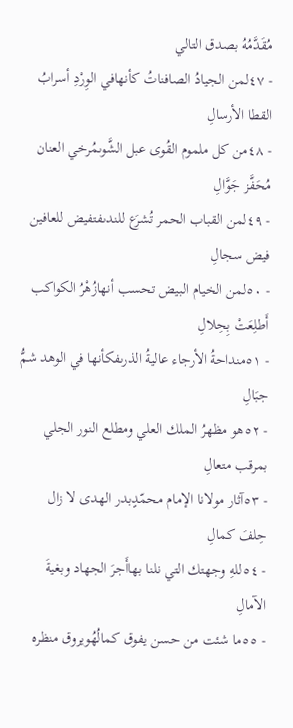مُقَدَّمُهُ بصدق التالي
- ٤٧لمن الجيادُ الصافناتُ كأنهافي الوِرْدِ أسرابُ القطا الأرسالِ
- ٤٨من كل ملموم القُوى عبل الشَّوىمُرخي العنان مُحَفَّز جَوَّالِ
- ٤٩لمن القباب الحمر تُشرَع للندىفتفيض للعافين فيض سجالِ
- ٥٠لمن الخيام البيض تحسب أنهازُهْرُ الكواكب أَطلِعَتْ بِحِلالِ
- ٥١منداحةُ الأرجاء عاليةُ الذرىفكأنها في الوهد شمُّ جبَالِ
- ٥٢هو مظهرُ الملك العلي ومطلع النور الجلي بمرقب متعالِ
- ٥٣آثار مولانا الإمام محمّدٍبدر الهدى لا زال حِلفَ كمالِ
- ٥٤للهِ وجهتك التي نلنا بهاأَجرَ الجهاد وبغيةَ الآمالِ
- ٥٥ما شئت من حسن يفوق كمالُهُويروق منظره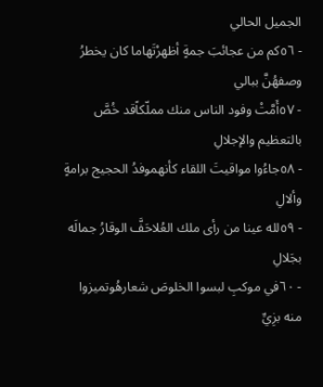الجميل الحالي
- ٥٦كم من عجائبَ جمةٍ أظهرْتَهاما كان يخطرُ وصفهُنَّ ببالي
- ٥٧أَمَّتْ وفود الناس منك مملّكاًقد خُصَّ بالتعظيم والإجلالِ
- ٥٨جاءُوا مواقيتَ اللقاء كأنهموفدُ الحجيج برامةٍ وألالِ
- ٥٩لله عينا من رأى ملك العُلاحَفَّ الوقارُ جمالَه بجَلالِ
- ٦٠في موكبِ لبسوا الخلوصَ شعارهُوتميزوا منه بزِيِّ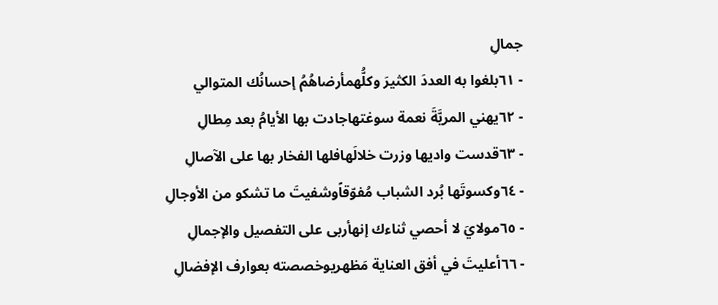جمالِ
- ٦١بلغوا به العددَ الكثيرَ وكلُّهمأرضاهُمُ إحسانُك المتوالي
- ٦٢يهني المريَّةَ نعمة سوغتهاجادت بها الأيامُ بعد مِطالِ
- ٦٣قدست واديها وزرت خلالَهافلها الفخار بها على الآصالِ
- ٦٤وكسوتَها بُرد الشباب مُفوّقاًوشفيتَ ما تشكو من الأوجالِ
- ٦٥مولايَ لا أحصي ثناءك إنهأربى على التفصيل والإجمالِ
- ٦٦أعليتَ في أفق العناية مَظهريوخصصته بعوارف الإفضالِ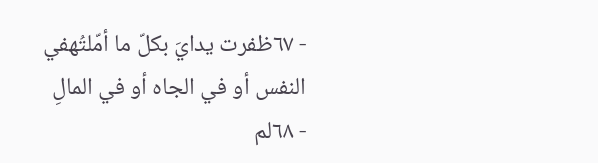- ٦٧ظفرت يدايَ بكلّ ما أمّلتُهفي النفس أو في الجاه أو في المالِ
- ٦٨لم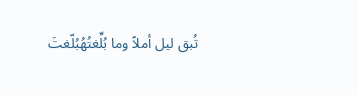تُبق ليل أملاً وما بُلِّغتُهُبُلّغتَ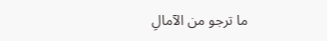ما ترجو من الآمالِ